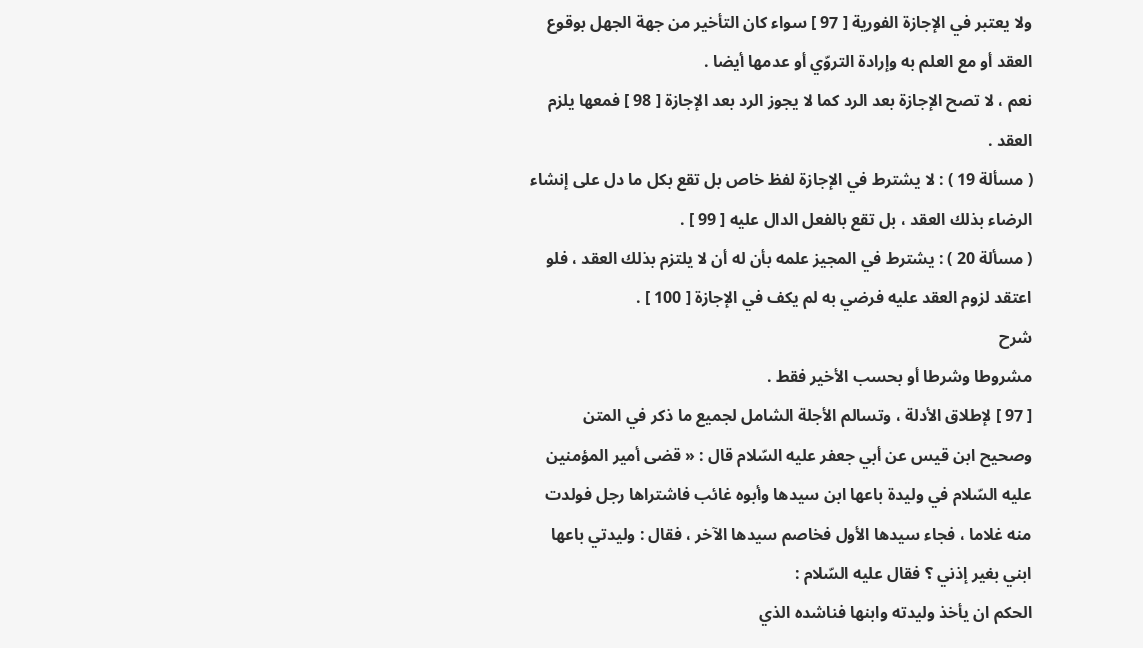ولا يعتبر في الإجازة الفورية [ 97 ] سواء كان التأخير من جهة الجهل بوقوع العقد أو مع العلم به وإرادة التروّي أو عدمها أيضا .
نعم ، لا تصح الإجازة بعد الرد كما لا يجوز الرد بعد الإجازة [ 98 ] فمعها يلزم العقد .
( مسألة 19 ) : لا يشترط في الإجازة لفظ خاص بل تقع بكل ما دل على إنشاء الرضاء بذلك العقد ، بل تقع بالفعل الدال عليه [ 99 ] .
( مسألة 20 ) : يشترط في المجيز علمه بأن له أن لا يلتزم بذلك العقد ، فلو اعتقد لزوم العقد عليه فرضي به لم يكف في الإجازة [ 100 ] .
شرح
مشروطا وشرطا أو بحسب الأخير فقط .
[ 97 ] لإطلاق الأدلة ، وتسالم الأجلة الشامل لجميع ما ذكر في المتن وصحيح ابن قيس عن أبي جعفر عليه السّلام قال : « قضى أمير المؤمنين عليه السّلام في وليدة باعها ابن سيدها وأبوه غائب فاشتراها رجل فولدت منه غلاما ، فجاء سيدها الأول فخاصم سيدها الآخر ، فقال : وليدتي باعها ابني بغير إذني ؟ فقال عليه السّلام :
الحكم ان يأخذ وليدته وابنها فناشده الذي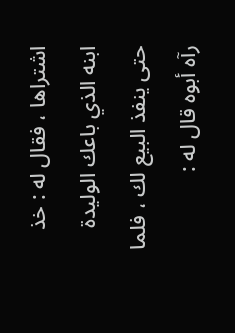اشتراها ، فقال له : خذ ابنه الذي باعك الوليدة حتى ينفذ البيع لك ، فلما رآه أبوه قال له :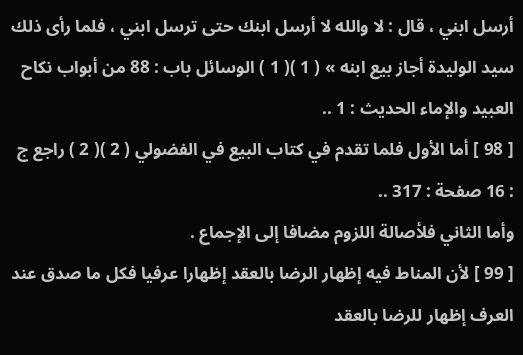أرسل ابني ، قال : لا والله لا أرسل ابنك حتى ترسل ابني ، فلما رأى ذلك سيد الوليدة أجاز بيع ابنه » ( 1 )( 1 ) الوسائل باب : 88 من أبواب نكاح العبيد والإماء الحديث : 1 ..
[ 98 ] أما الأول فلما تقدم في كتاب البيع في الفضولي ( 2 )( 2 ) راجع ج : 16 صفحة : 317 ..
وأما الثاني فلأصالة اللزوم مضافا إلى الإجماع .
[ 99 ] لأن المناط فيه إظهار الرضا بالعقد إظهارا عرفيا فكل ما صدق عند العرف إظهار للرضا بالعقد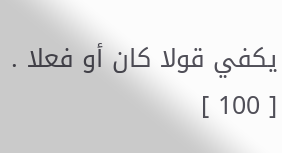يكفي قولا كان أو فعلا .
[ 100 ]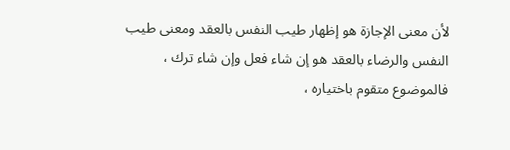لأن معنى الإجازة هو إظهار طيب النفس بالعقد ومعنى طيب النفس والرضاء بالعقد هو إن شاء فعل وإن شاء ترك ، فالموضوع متقوم باختياره ،